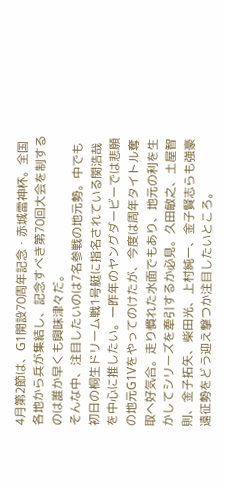4月第2節は、G1開設70周年記念・赤城雷神杯。全国各地から兵が集結し、記念すべき第70回大会を制するのは誰か早くも興味津々だ。
そんな中、注目したいのは7名参戦の地元勢。中でも初日の桐生ドリーム戦1号艇に指名されている関浩哉を中心に推したい。一昨年のヤングダービーでは悲願の地元G1Vをやってのけたが、今度は周年タイトル奪取へ好気合。走り慣れた水面でもあり、地元の利を生かしてシリーズを牽引するか必見。久田敏之、土屋智則、金子拓矢、柴田光、上村純一、金子賢志らも強豪遠征勢をどう迎え撃つか注目したいところ。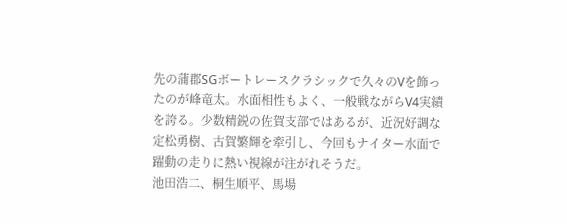先の蒲郡SGボートレースクラシックで久々のVを飾ったのが峰竜太。水面相性もよく、一般戦ながらV4実績を誇る。少数精鋭の佐賀支部ではあるが、近況好調な定松勇樹、古賀繁輝を牽引し、今回もナイター水面で躍動の走りに熱い視線が注がれそうだ。
池田浩二、桐生順平、馬場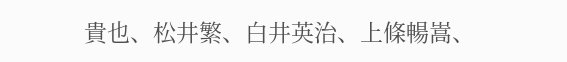貴也、松井繁、白井英治、上條暢嵩、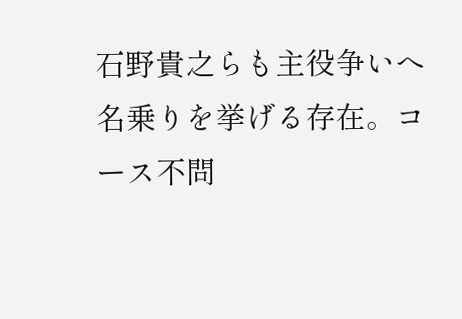石野貴之らも主役争いへ名乗りを挙げる存在。コース不問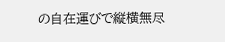の自在運びで縦横無尽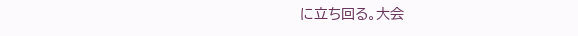に立ち回る。大会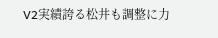V2実績誇る松井も調整に力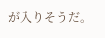が入りそうだ。